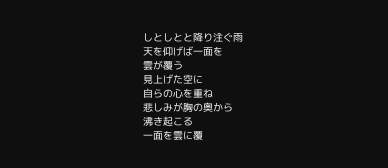しとしとと降り注ぐ雨
天を仰げば一面を
雲が覆う
見上げた空に
自らの心を重ね
悲しみが胸の奥から
沸き起こる
一面を雲に覆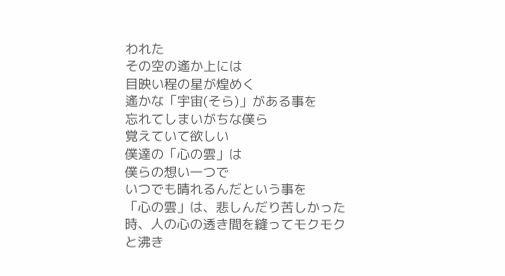われた
その空の遙か上には
目映い程の星が煌めく
遙かな「宇宙(そら)」がある事を
忘れてしまいがちな僕ら
覚えていて欲しい
僕達の「心の雲」は
僕らの想い一つで
いつでも晴れるんだという事を
「心の雲」は、悲しんだり苦しかった時、人の心の透き間を縫ってモクモクと沸き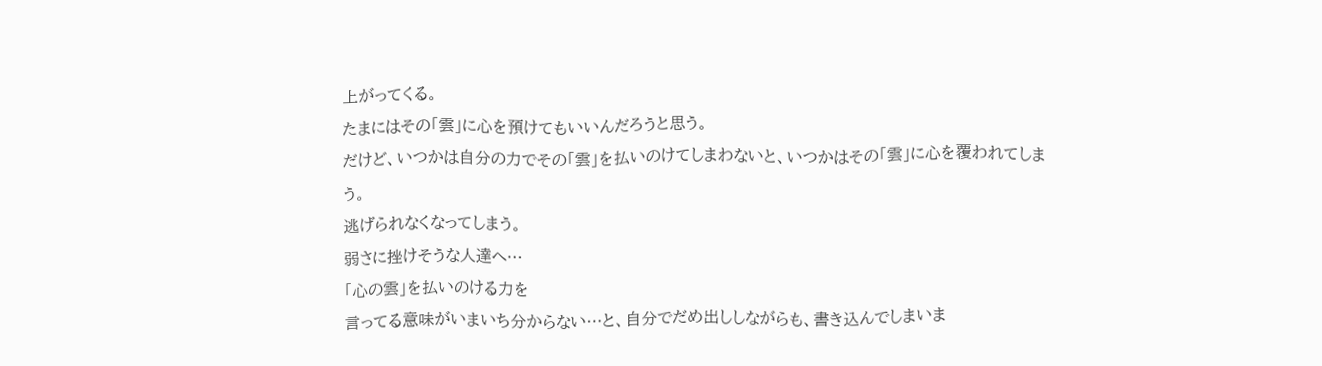上がってくる。
たまにはその「雲」に心を預けてもいいんだろうと思う。
だけど、いつかは自分の力でその「雲」を払いのけてしまわないと、いつかはその「雲」に心を覆われてしまう。
逃げられなくなってしまう。
弱さに挫けそうな人達へ…
「心の雲」を払いのける力を
言ってる意味がいまいち分からない…と、自分でだめ出ししながらも、書き込んでしまいま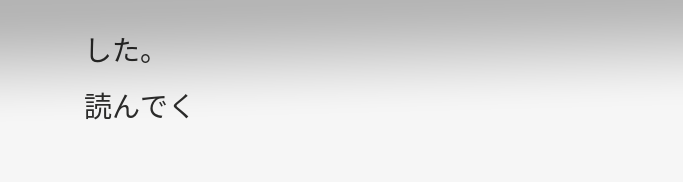した。
読んでく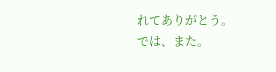れてありがとう。
では、また。